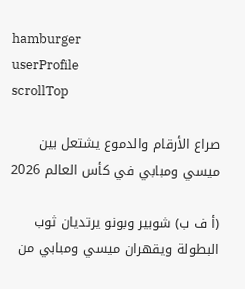hamburger
userProfile
scrollTop

صراع الأرقام والدموع يشتعل بين ميسي ومبابي في كأس العالم 2026

(أ ف ب) شوبير وبونو يرتديان ثوب البطولة ويقهران ميسي ومبابي من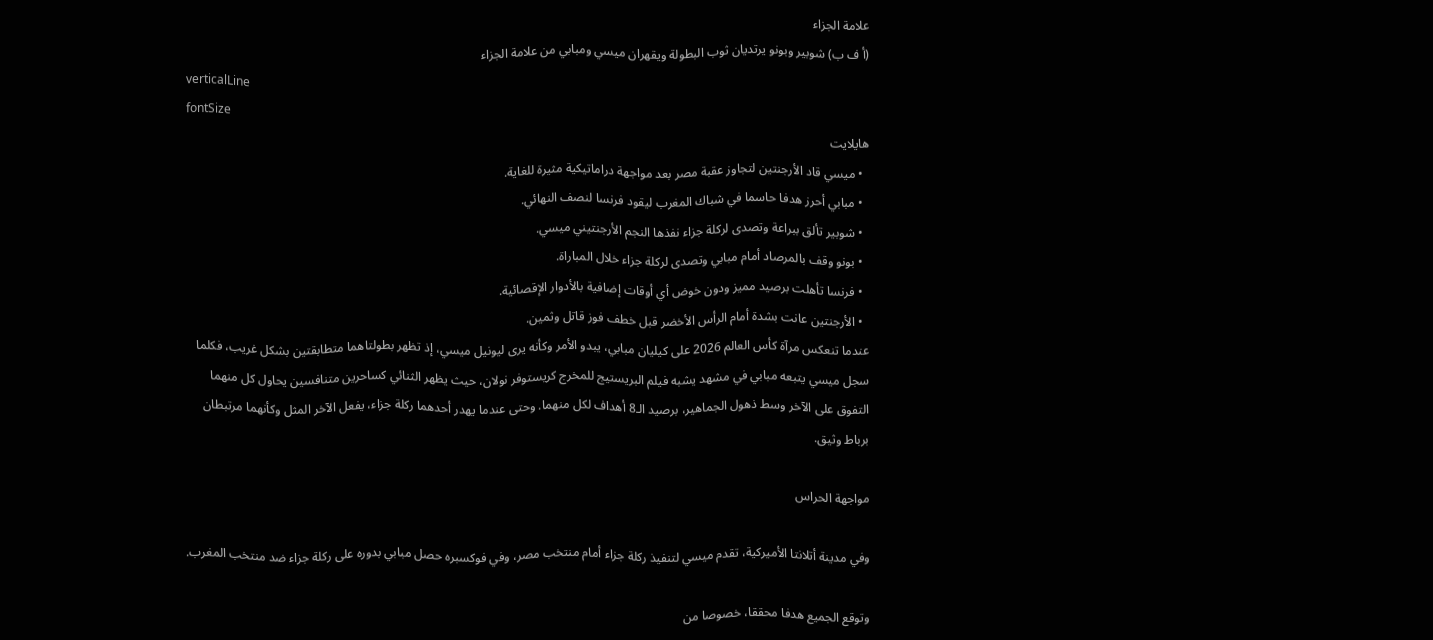علامة الجزاء
(أ ف ب) شوبير وبونو يرتديان ثوب البطولة ويقهران ميسي ومبابي من علامة الجزاء
verticalLine
fontSize
هايلايت
  • ميسي قاد الأرجنتين لتجاوز عقبة مصر بعد مواجهة دراماتيكية مثيرة للغاية.
  • مبابي أحرز هدفا حاسما في شباك المغرب ليقود فرنسا لنصف النهائي.
  • شوبير تألق ببراعة وتصدى لركلة جزاء نفذها النجم الأرجنتيني ميسي.
  • بونو وقف بالمرصاد أمام مبابي وتصدى لركلة جزاء خلال المباراة.
  • فرنسا تأهلت برصيد مميز ودون خوض أي أوقات إضافية بالأدوار الإقصائية.
  • الأرجنتين عانت بشدة أمام الرأس الأخضر قبل خطف فوز قاتل وثمين.
عندما تنعكس مرآة كأس العالم 2026 على كيليان مبابي، يبدو الأمر وكأنه يرى ليونيل ميسي، إذ تظهر بطولتاهما متطابقتين بشكل غريب، فكلما سجل ميسي يتبعه مبابي في مشهد يشبه فيلم البريستيج للمخرج كريستوفر نولان، حيث يظهر الثنائي كساحرين متنافسين يحاول كل منهما التفوق على الآخر وسط ذهول الجماهير، برصيد الـ8 أهداف لكل منهما. وحتى عندما يهدر أحدهما ركلة جزاء، يفعل الآخر المثل وكأنهما مرتبطان برباط وثيق.

مواجهة الحراس

وفي مدينة أتلانتا الأميركية، تقدم ميسي لتنفيذ ركلة جزاء أمام منتخب مصر، وفي فوكسبره حصل مبابي بدوره على ركلة جزاء ضد منتخب المغرب.

وتوقع الجميع هدفا محققا، خصوصا من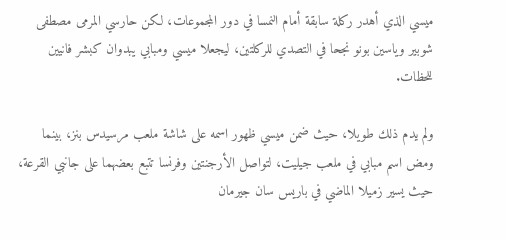ميسي الذي أهدر ركلة سابقة أمام النمسا في دور المجموعات، لكن حارسي المرمى مصطفى شوبير وياسين بونو نجحا في التصدي للركلتين، ليجعلا ميسي ومبابي يبدوان كبشر فانيين للحظات.

ولم يدم ذلك طويلا، حيث ضمن ميسي ظهور اسمه على شاشة ملعب مرسيدس بنز، بينما ومض اسم مبابي في ملعب جيليت، لتواصل الأرجنتين وفرنسا تتبع بعضهما على جانبي القرعة، حيث يسير زميلا الماضي في باريس سان جيرمان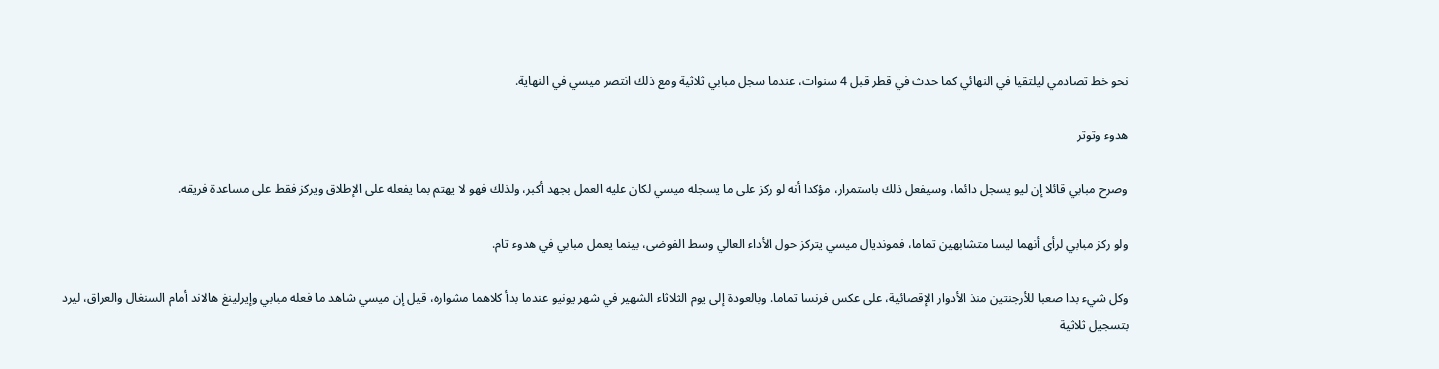نحو خط تصادمي ليلتقيا في النهائي كما حدث في قطر قبل 4 سنوات، عندما سجل مبابي ثلاثية ومع ذلك انتصر ميسي في النهاية.

هدوء وتوتر

وصرح مبابي قائلا إن ليو يسجل دائما، وسيفعل ذلك باستمرار، مؤكدا أنه لو ركز على ما يسجله ميسي لكان عليه العمل بجهد أكبر، ولذلك فهو لا يهتم بما يفعله على الإطلاق ويركز فقط على مساعدة فريقه.

ولو ركز مبابي لرأى أنهما ليسا متشابهين تماما، فمونديال ميسي يتركز حول الأداء العالي وسط الفوضى، بينما يعمل مبابي في هدوء تام.

وكل شيء بدا صعبا للأرجنتين منذ الأدوار الإقصائية، على عكس فرنسا تماما. وبالعودة إلى يوم الثلاثاء الشهير في شهر يونيو عندما بدأ كلاهما مشواره، قيل إن ميسي شاهد ما فعله مبابي وإيرلينغ هالاند أمام السنغال والعراق، ليرد بتسجيل ثلاثية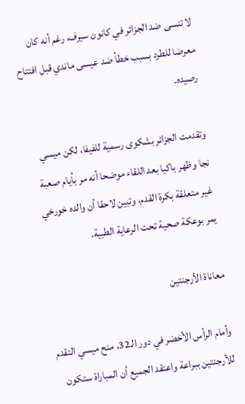لا تنسى ضد الجزائر في كانون سيرف، رغم أنه كان معرضا للطرد بسبب خطأ ضد عيسى ماندي قبل افتتاح رصيده.

وتقدمت الجزائر بشكوى رسمية للفيفا، لكن ميسي نجا وظهر باكيا بعد اللقاء موضحا أنه مر بأيام صعبة غير متعلقة بكرة القدم، وتبين لاحقا أن والده خورخي يمر بوعكة صحية تحت الرعاية الطبية.

معاناة الأرجنتين

وأمام الرأس الأخضر في دور الـ32، منح ميسي التقدم للأرجنتين ببراعة واعتقد الجميع أن المباراة ستكون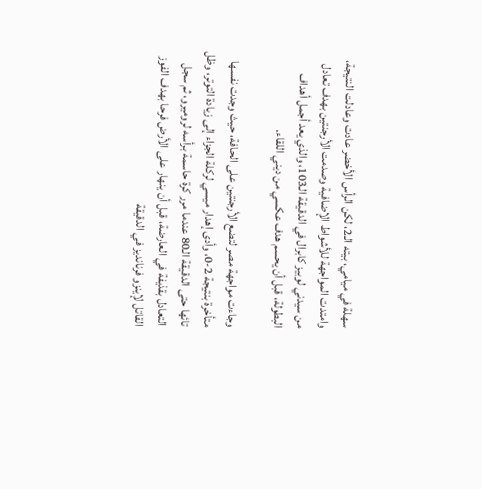سهلة في ميامي، بيته الـ2، لكن الرأس الأخضر عادت وعادلت النتيجة، وامتدت المواجهة للأشواط الإضافية وصدمت الأرجنتين بهدف تعادل من سيدني لوبيز كابرال في الدقيقة الـ103، والذي يعد أجمل أهداف البطولة، قبل أن يحسم هدف عكسي من ديني اللقاء.

وجاءت مواجهة مصر لتضع الأرجنتين على الحافة، حيث وجدت نفسها متأخرة بنتيجة 2-0، وأدى إهدار ميسي لركلة الجزاء إلى زيادة التوتر، وظل تائها حتى الدقيقة الـ80 عندما مرر كرة حاسمة برأسه لروميرو، ثم سجل التعادل بقذيفة في العارضة، قبل أن ينهار على الأرض فرحا بهدف الفوز القاتل لإينزو فرنانديز في الدقيقة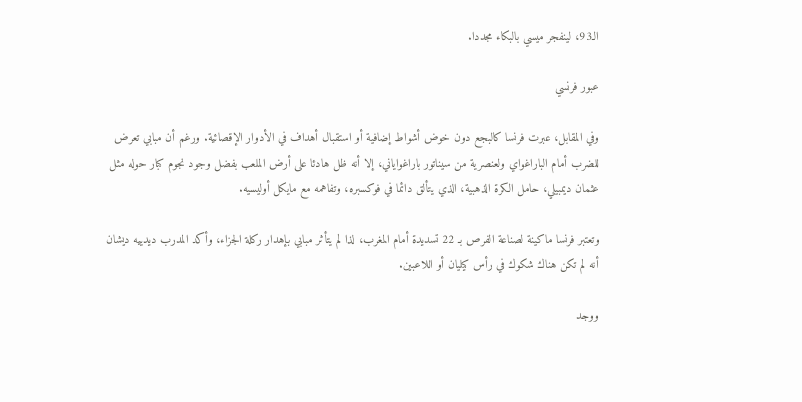الـ93، لينفجر ميسي بالبكاء مجددا.

عبور فرنسي

وفي المقابل، عبرت فرنسا كالبجع دون خوض أشواط إضافية أو استقبال أهداف في الأدوار الإقصائية. ورغم أن مبابي تعرض للضرب أمام الباراغواي ولعنصرية من سيناتور باراغواياني، إلا أنه ظل هادئا على أرض الملعب بفضل وجود نجوم كبار حوله مثل عثمان ديمبيلي، حامل الكرة الذهبية، الذي يتألق دائما في فوكسبره، وتفاهمه مع مايكل أوليسيه.

وتعتبر فرنسا ماكينة لصناعة الفرص بـ 22 تسديدة أمام المغرب، لذا لم يتأثر مبابي بإهدار ركلة الجزاء، وأكد المدرب ديدييه ديشان أنه لم تكن هناك شكوك في رأس كيليان أو اللاعبين.

ووجد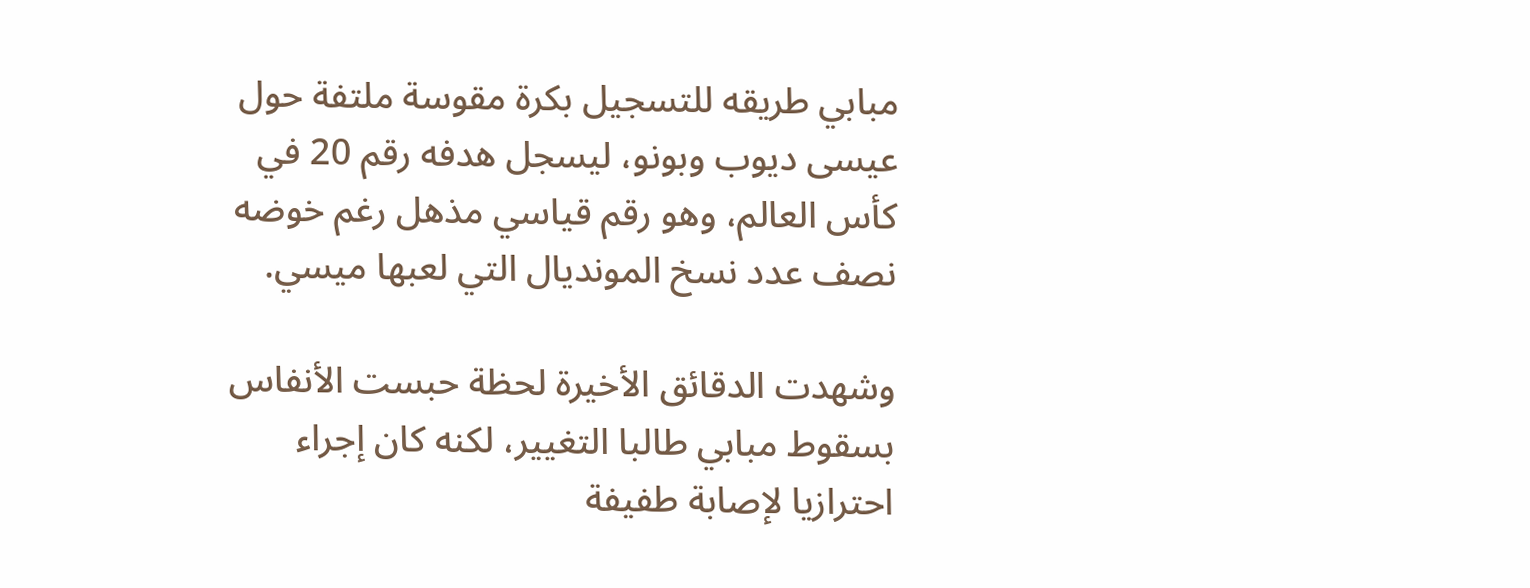مبابي طريقه للتسجيل بكرة مقوسة ملتفة حول عيسى ديوب وبونو، ليسجل هدفه رقم 20 في كأس العالم، وهو رقم قياسي مذهل رغم خوضه نصف عدد نسخ المونديال التي لعبها ميسي.

وشهدت الدقائق الأخيرة لحظة حبست الأنفاس بسقوط مبابي طالبا التغيير، لكنه كان إجراء احترازيا لإصابة طفيفة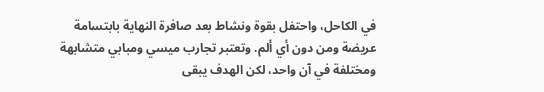في الكاحل، واحتفل بقوة ونشاط بعد صافرة النهاية بابتسامة عريضة ومن دون أي ألم. وتعتبر تجارب ميسي ومبابي متشابهة ومختلفة في آن واحد، لكن الهدف يبقى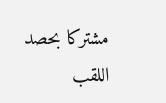مشتركا بحصد اللقب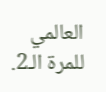العالمي للمرة الـ2.